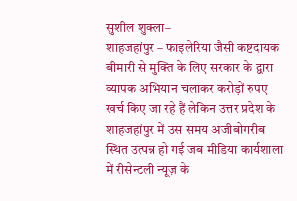सुशील शुक्ला–
शाहजहांपुर – फाइलेरिया जैसी कष्टदायक बीमारी से मुक्ति के लिए सरकार के द्वारा व्यापक अभियान चलाकर करोड़ों रुपए खर्च किए जा रहे हैं लेकिन उत्तर प्रदेश के शाहजहांपुर में उस समय अजीबोगरीब स्थित उत्पन्न हो गई जब मीडिया कार्यशाला में रीसेन्टली न्यूज़ के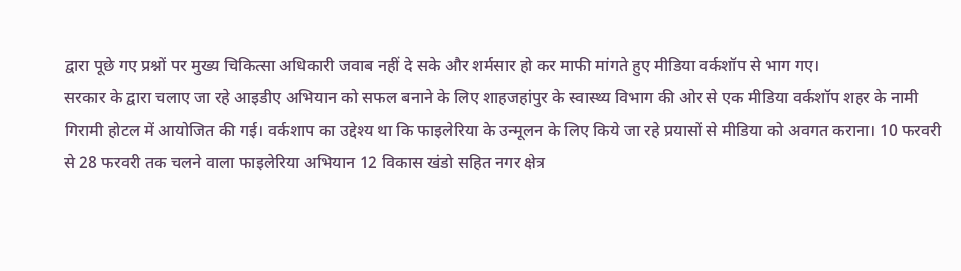द्वारा पूछे गए प्रश्नों पर मुख्य चिकित्सा अधिकारी जवाब नहीं दे सके और शर्मसार हो कर माफी मांगते हुए मीडिया वर्कशॉप से भाग गए।
सरकार के द्वारा चलाए जा रहे आइडीए अभियान को सफल बनाने के लिए शाहजहांपुर के स्वास्थ्य विभाग की ओर से एक मीडिया वर्कशॉप शहर के नामी गिरामी होटल में आयोजित की गई। वर्कशाप का उद्देश्य था कि फाइलेरिया के उन्मूलन के लिए किये जा रहे प्रयासों से मीडिया को अवगत कराना। 10 फरवरी से 28 फरवरी तक चलने वाला फाइलेरिया अभियान 12 विकास खंडो सहित नगर क्षेत्र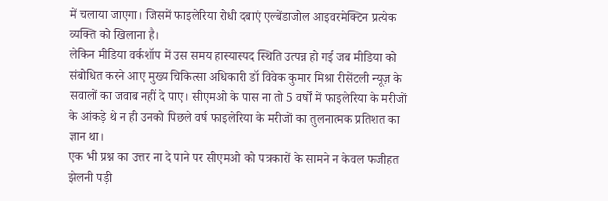में चलाया जाएगा। जिसमें फाइलेरिया रोधी दबाएं एल्बेंडाजोल आइवरमेक्टिन प्रत्येक व्यक्ति को खिलाना है।
लेकिन मीडिया वर्कशॉप में उस समय हास्यास्पद स्थिति उत्पन्न हो गई जब मीडिया को संबोधित करने आए मुख्य चिकित्सा अधिकारी डॉ विवेक कुमार मिश्रा रीसेंटली न्यूज़ के सवालों का जवाब नहीं दे पाए। सीएमओ के पास ना तो 5 वर्षों में फाइलेरिया के मरीजों के आंकड़े थे न ही उनको पिछले वर्ष फाइलेरिया के मरीजों का तुलनात्मक प्रतिशत का ज्ञान था।
एक भी प्रश्न का उत्तर ना दे पाने पर सीएमओ को पत्रकारों के सामने न केवल फजीहत झेलनी पड़ी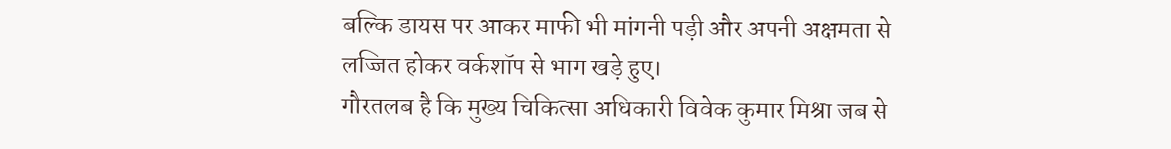बल्कि डायस पर आकर माफी भी मांगनी पड़ी और अपनी अक्षमता से लज्जित होकर वर्कशॉप से भाग खड़े हुए।
गौरतलब है कि मुख्य चिकित्सा अधिकारी विवेक कुमार मिश्रा जब से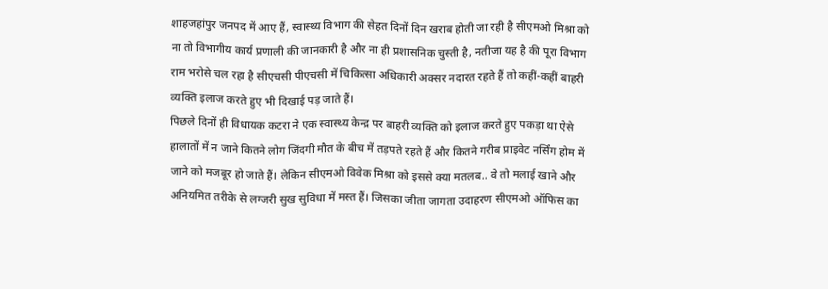शाहजहांपुर जनपद में आए हैं, स्वास्थ्य विभाग की सेहत दिनों दिन खराब होती जा रही है सीएमओ मिश्रा को ना तो विभागीय कार्य प्रणाली की जानकारी है और ना ही प्रशासनिक चुस्ती है, नतीजा यह है की पूरा विभाग राम भरोसे चल रहा है सीएचसी पीएचसी में चिकित्सा अधिकारी अक्सर नदारत रहते हैं तो कहीं-कहीं बाहरी व्यक्ति इलाज करते हुए भी दिखाई पड़ जाते हैं।
पिछले दिनों ही विधायक कटरा ने एक स्वास्थ्य केन्द्र पर बाहरी व्यक्ति को इलाज करते हुए पकड़ा था ऐसे हालातों में न जाने कितने लोग जिंदगी मौत के बीच में तड़पते रहते हैं और कितने गरीब प्राइवेट नर्सिंग होम में जाने को मजबूर हो जाते हैं। लेकिन सीएमओ विवेक मिश्रा को इससे क्या मतलब.. वे तो मलाई खाने और अनियमित तरीके से लग्जरी सुख सुविधा में मस्त हैं। जिसका जीता जागता उदाहरण सीएमओ ऑफिस का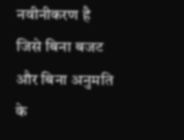नवीनीकरण है जिसे बिना बजट और बिना अनुमति के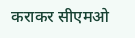कराकर सीएमओ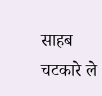साहब चटकारे ले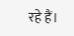रहे हैं।